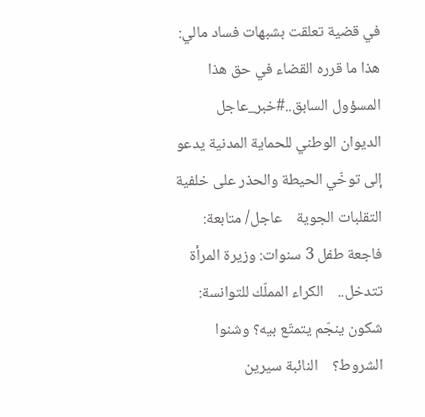في قضية تعلقت بشبهات فساد مالي: هذا ما قرره القضاء في حق هذا المسؤول السابق..#خبر_عاجل    الديوان الوطني للحماية المدنية يدعو إلى توخّي الحيطة والحذر على خلفية التقلبات الجوية    عاجل/ متابعة: فاجعة طفل 3 سنوات: وزيرة المرأة تتدخل..    الكراء المملّك للتوانسة: شكون ينجّم يتمتّع بيه؟ وشنوا الشروط؟    النائبة سيرين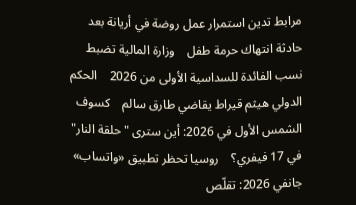مرابط تدين استمرار عمل روضة في أريانة بعد حادثة انتهاك حرمة طفل    وزارة المالية تضبط نسب الفائدة للسداسية الأولى من 2026    الحكم الدولي هيثم قيراط يقاضي طارق سالم    كسوف الشمس الأول في 2026: أين سترى "حلقة النار" في 17 فيفري؟    روسيا تحظر تطبيق «واتساب»    جانفي 2026: تقلّص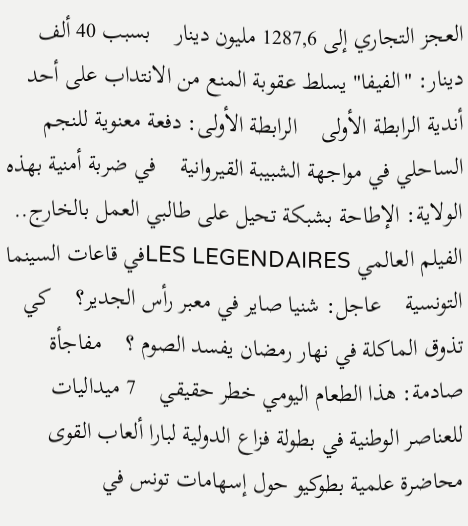العجز التجاري إلى 1287,6 مليون دينار    بسبب 40 ألف دينار: "الفيفا" يسلط عقوبة المنع من الانتداب على أحد أندية الرابطة الأولى    الرابطة الأولى: دفعة معنوية للنجم الساحلي في مواجهة الشبيبة القيروانية    في ضربة أمنية بهذه الولاية: الإطاحة بشبكة تحيل على طالبي العمل بالخارج..    الفيلم العالمي LES LEGENDAIRESفي قاعات السينما التونسية    عاجل: شنيا صاير في معبر رأس الجدير؟    كي تذوق الماكلة في نهار رمضان يفسد الصوم ؟    مفاجأة صادمة: هذا الطعام اليومي خطر حقيقي    7 ميداليات للعناصر الوطنية في بطولة فزاع الدولية لبارا ألعاب القوى    محاضرة علمية بطوكيو حول إسهامات تونس في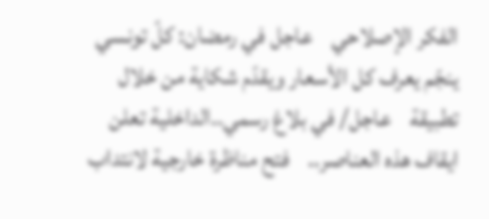الفكر الإصلاحي    عاجل في رمضان: كلّ تونسي ينجّم يعرف كل الأسعار ويقدّم شكاية من خلال تطبيقة    عاجل/ في بلاغ رسمي..الداخلية تعلن ايقاف هذه العناصر..    فتح مناظرة خارجية لانتداب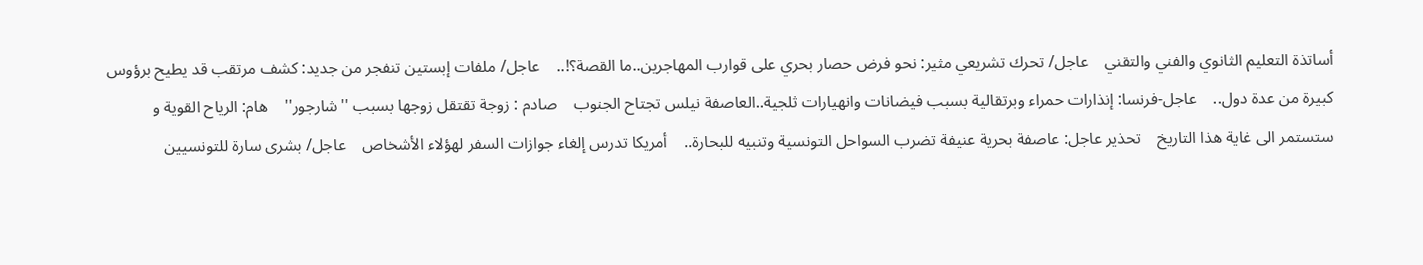أساتذة التعليم الثانوي والفني والتقني    عاجل/ تحرك تشريعي مثير: نحو فرض حصار بحري على قوارب المهاجرين..ما القصة؟!..    عاجل/ ملفات إبستين تنفجر من جديد: كشف مرتقب قد يطيح برؤوس كبيرة من عدة دول..    عاجل-فرنسا: إنذارات حمراء وبرتقالية بسبب فيضانات وانهيارات ثلجية..العاصفة نيلس تجتاح الجنوب    صادم : زوجة تقتقل زوجها بسبب ''شارجور''    هام: الرياح القوية و ستستمر الى غاية هذا التاريخ    تحذير عاجل: عاصفة بحرية عنيفة تضرب السواحل التونسية وتنبيه للبحارة..    أمريكا تدرس إلغاء جوازات السفر لهؤلاء الأشخاص    عاجل/ بشرى سارة للتونسيين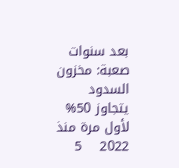بعد سنوات صعبة: مخزون السدود يتجاوز 50% لأول مرة منذ 2022    5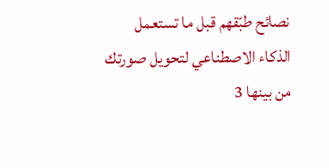نصائح طبّقهم قبل ما تستعمل الذكاء الاصطناعي لتحويل صورتك    من بينها 3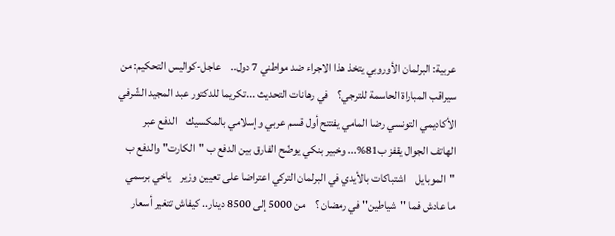عربية: البرلمان الأوروبي يتخذ هذا الاجراء ضد مواطني 7 دول..    عاجل-كواليس التحكيم: من سيراقب المباراة الحاسمة للترجي؟    في رهانات التحديث ...تكريما للدكتور عبد المجيد الشّرفي    الأكاديمي التونسي رضا المامي يفتتح أول قسم عربي وإسلامي بالمكسيك    الدفع عبر الهاتف الجوال يقفز ب81%... وخبير بنكي يوضّح الفارق بين الدفع ب "الكارت" والدفع ب "الموبايل    اشتباكات بالأيدي في البرلمان التركي اعتراضا على تعيين وزير    ياخي برسمي ما عادش فما ''شياطين'' في رمضان ؟    من 5000 إلى 8500 دينار.. كيفاش تتغير أسعار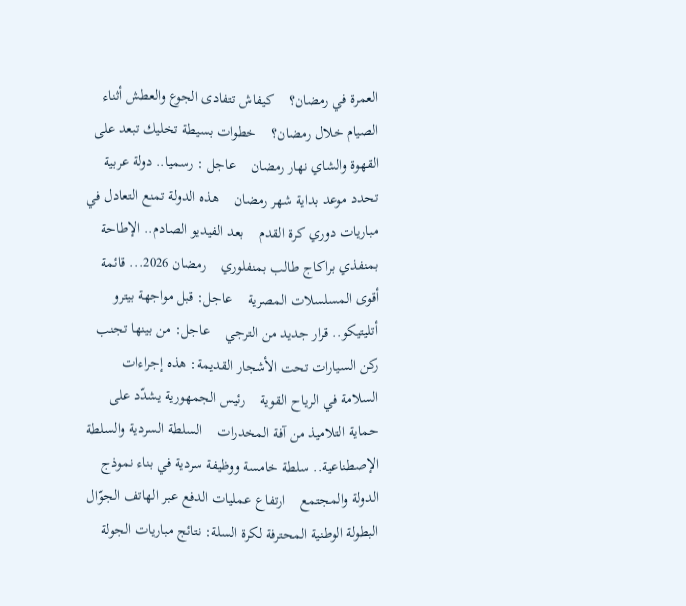العمرة في رمضان؟    كيفاش تتفادى الجوع والعطش أثناء الصيام خلال رمضان؟    خطوات بسيطة تخليك تبعد على القهوة والشاي نهار رمضان    عاجل : رسميا.. دولة عربية تحدد موعد بداية شهر رمضان    هذه الدولة تمنع التعادل في مباريات دوري كرة القدم    بعد الفيديو الصادم.. الإطاحة بمنفذي براكاج طالب بمنفلوري    رمضان 2026... قائمة أقوى المسلسلات المصرية    عاجل: قبل مواجهة بيترو أتليتيكو.. قرار جديد من الترجي    عاجل: من بينها تجنب ركن السيارات تحت الأشجار القديمة: هذه إجراءات السلامة في الرياح القوية    رئيس الجمهورية يشدّد على حماية التلاميذ من آفة المخدرات    السلطة السردية والسلطة الإصطناعية.. سلطة خامسة ووظيفة سردية في بناء نموذج الدولة والمجتمع    ارتفاع عمليات الدفع عبر الهاتف الجوّال    البطولة الوطنية المحترفة لكرة السلة: نتائج مباريات الجولة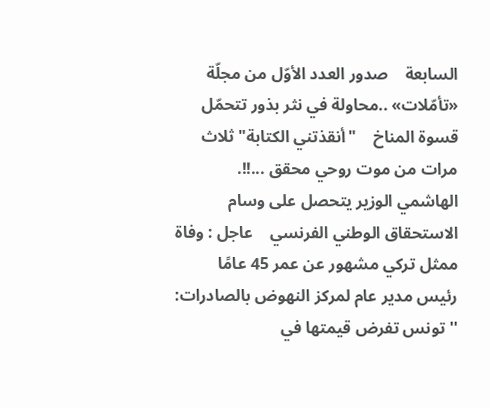السابعة    صدور العدد الأوّل من مجلّة «تأمّلات» ..محاولة في نثر بذور تتحمّل قسوة المناخ    "أنقذتني الكتابة" ثلاث مرات من موت روحي محقق ...!!.    الهاشمي الوزير يتحصل على وسام الاستحقاق الوطني الفرنسي    عاجل : وفاة ممثل تركي مشهور عن عمر 45 عامًا    رئيس مدير عام لمركز النهوض بالصادرات: ''تونس تفرض قيمتها في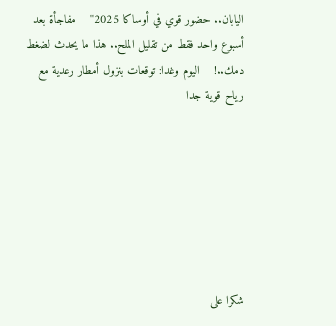اليابان.. حضور قوي في أوساكا 2025''    مفاجأة بعد أسبوع واحد فقط من تقليل الملح.. هذا ما يحدث لضغط دمك..!    اليوم وغدا: توقعات بنزول أمطار رعدية مع رياح قوية جدا







شكرا على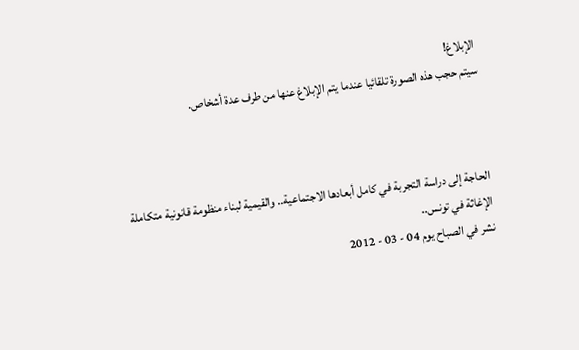الإبلاغ!
سيتم حجب هذه الصورة تلقائيا عندما يتم الإبلاغ عنها من طرف عدة أشخاص.



الحاجة إلى دراسة التجربة في كامل أبعادها الاجتماعية.. والقيمية لبناء منظومة قانونية متكاملة
الإغاثة في تونس..
نشر في الصباح يوم 04 - 03 - 2012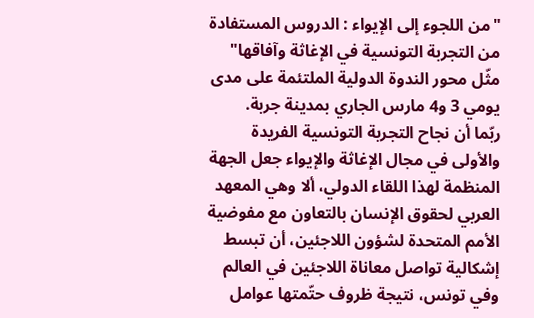"من اللجوء إلى الإيواء : الدروس المستفادة من التجربة التونسية في الإغاثة وآفاقها" مثّل محور الندوة الدولية الملتئمة على مدى يومي 3 و4 مارس الجاري بمدينة جربة.
ربّما أن نجاح التجربة التونسية الفريدة والأولى في مجال الإغاثة والإيواء جعل الجهة المنظمة لهذا اللقاء الدولي، ألا وهي المعهد العربي لحقوق الإنسان بالتعاون مع مفوضية الأمم المتحدة لشؤون اللاجئين، أن تبسط إشكالية تواصل معاناة اللاجئين في العالم وفي تونس، نتيجة ظروف حتّمتها عوامل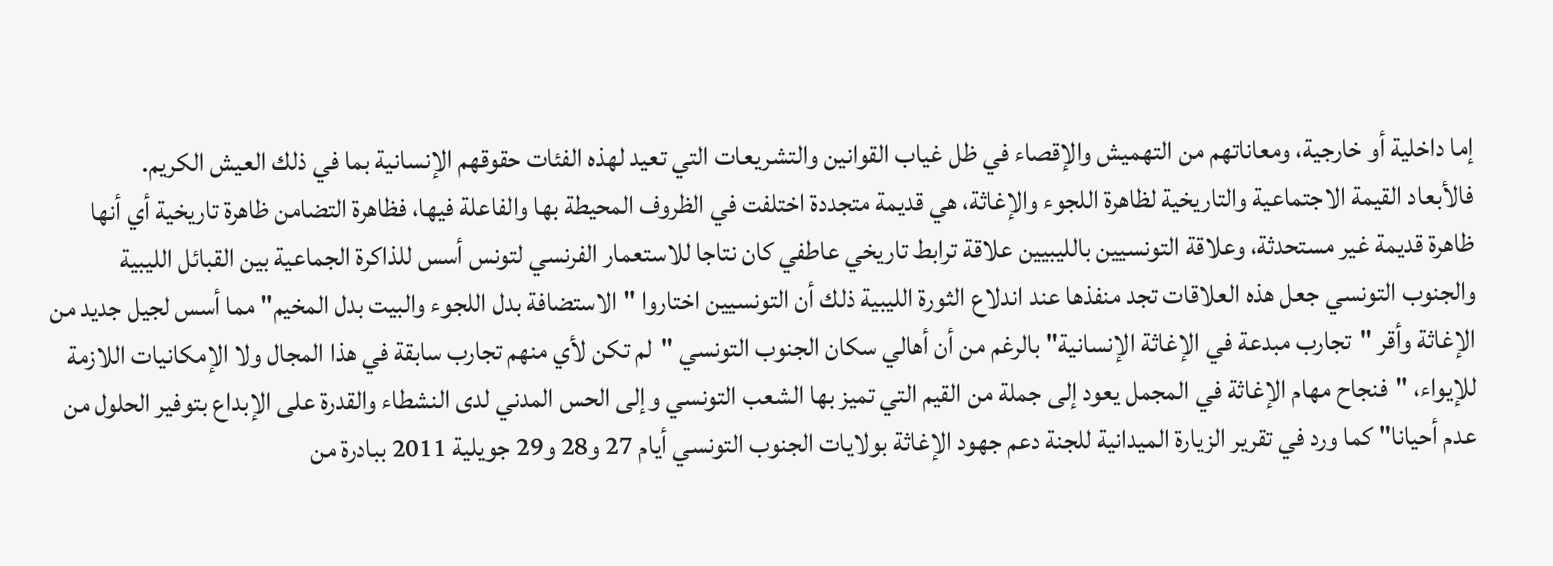إما داخلية أو خارجية، ومعاناتهم من التهميش والإقصاء في ظل غياب القوانين والتشريعات التي تعيد لهذه الفئات حقوقهم الإنسانية بما في ذلك العيش الكريم.
فالأبعاد القيمة الاجتماعية والتاريخية لظاهرة اللجوء والإغاثة، هي قديمة متجددة اختلفت في الظروف المحيطة بها والفاعلة فيها، فظاهرة التضامن ظاهرة تاريخية أي أنها ظاهرة قديمة غير مستحدثة، وعلاقة التونسيين بالليبيين علاقة ترابط تاريخي عاطفي كان نتاجا للاستعمار الفرنسي لتونس أسس للذاكرة الجماعية بين القبائل الليبية والجنوب التونسي جعل هذه العلاقات تجد منفذها عند اندلاع الثورة الليبية ذلك أن التونسيين اختاروا "الاستضافة بدل اللجوء والبيت بدل المخيم" مما أسس لجيل جديد من الإغاثة وأقر "تجارب مبدعة في الإغاثة الإنسانية" بالرغم من أن أهالي سكان الجنوب التونسي "لم تكن لأي منهم تجارب سابقة في هذا المجال ولا الإمكانيات اللازمة للإيواء، "فنجاح مهام الإغاثة في المجمل يعود إلى جملة من القيم التي تميز بها الشعب التونسي وإلى الحس المدني لدى النشطاء والقدرة على الإبداع بتوفير الحلول من عدم أحيانا" كما ورد في تقرير الزيارة الميدانية للجنة دعم جهود الإغاثة بولايات الجنوب التونسي أيام 27 و28 و29 جويلية 2011 ببادرة من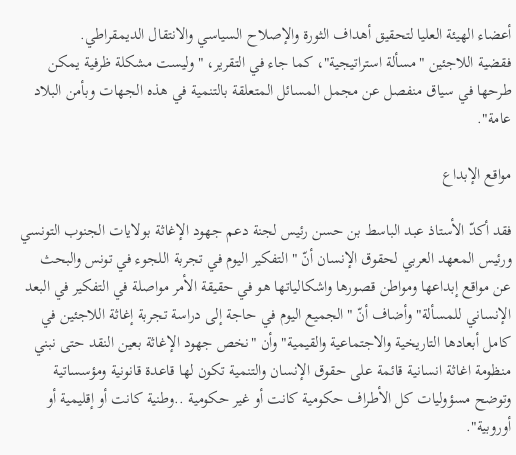أعضاء الهيئة العليا لتحقيق أهداف الثورة والإصلاح السياسي والانتقال الديمقراطي.
فقضية اللاجئين "مسألة استراتيجية"، كما جاء في التقرير، "وليست مشكلة ظرفية يمكن طرحها في سياق منفصل عن مجمل المسائل المتعلقة بالتنمية في هذه الجهات وبأمن البلاد عامة".

مواقع الإبداع

فقد أكدّ الأستاذ عبد الباسط بن حسن رئيس لجنة دعم جهود الإغاثة بولايات الجنوب التونسي ورئيس المعهد العربي لحقوق الإنسان أنّ " التفكير اليوم في تجربة اللجوء في تونس والبحث عن مواقع إبداعها ومواطن قصورها واشكالياتها هو في حقيقة الأمر مواصلة في التفكير في البعد الإنساني للمسألة" وأضاف أنّ "الجميع اليوم في حاجة إلى دراسة تجربة إغاثة اللاجئين في كامل أبعادها التاريخية والاجتماعية والقيمية" وأن "نخص جهود الإغاثة بعين النقد حتى نبني منظومة اغاثة انسانية قائمة على حقوق الإنسان والتنمية تكون لها قاعدة قانونية ومؤسساتية وتوضح مسؤوليات كل الأطراف حكومية كانت أو غير حكومية ..وطنية كانت أو إقليمية أو أوروبية".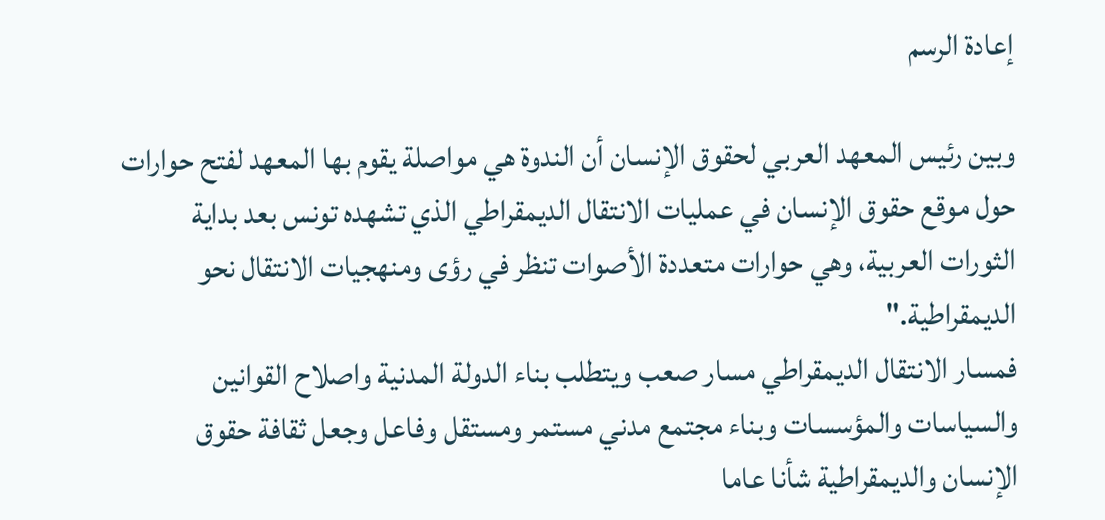إعادة الرسم

وبين رئيس المعهد العربي لحقوق الإنسان أن الندوة هي مواصلة يقوم بها المعهد لفتح حوارات حول موقع حقوق الإنسان في عمليات الانتقال الديمقراطي الذي تشهده تونس بعد بداية الثورات العربية، وهي حوارات متعددة الأصوات تنظر في رؤى ومنهجيات الانتقال نحو الديمقراطية."
فمسار الانتقال الديمقراطي مسار صعب ويتطلب بناء الدولة المدنية واصلاح القوانين والسياسات والمؤسسات وبناء مجتمع مدني مستمر ومستقل وفاعل وجعل ثقافة حقوق الإنسان والديمقراطية شأنا عاما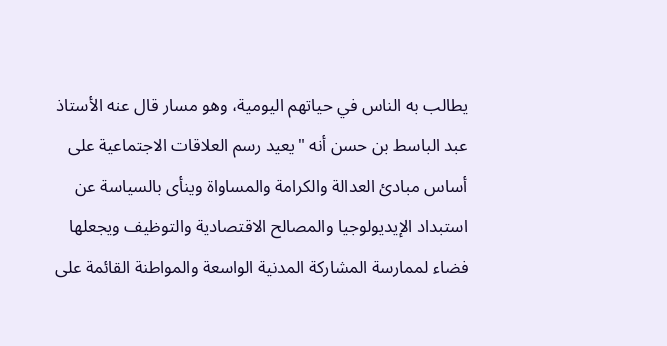يطالب به الناس في حياتهم اليومية، وهو مسار قال عنه الأستاذ عبد الباسط بن حسن أنه "يعيد رسم العلاقات الاجتماعية على أساس مبادئ العدالة والكرامة والمساواة وينأى بالسياسة عن استبداد الإيديولوجيا والمصالح الاقتصادية والتوظيف ويجعلها فضاء لممارسة المشاركة المدنية الواسعة والمواطنة القائمة على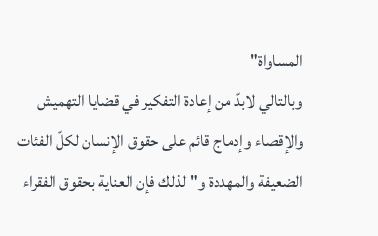المساواة"
وبالتالي لابدّ من إعادة التفكير في قضايا التهميش والإقصاء وإدماج قائم على حقوق الإنسان لكلّ الفئات الضعيفة والمهددة و"لذلك فإن العناية بحقوق الفقراء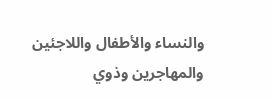والنساء والأطفال واللاجئين والمهاجرين وذوي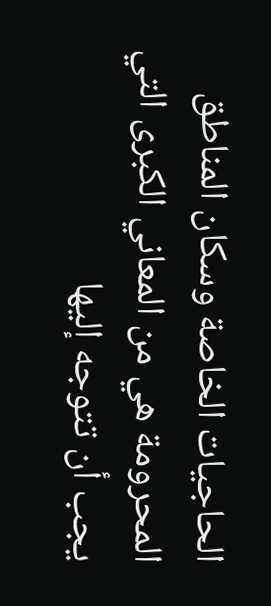الحاجيات الخاصة وسكان المناطق المحرومة هي من المعاني الكبرى التي يجب أن تتوجه إليها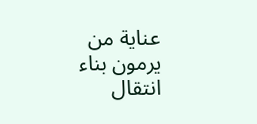عناية من يرمون بناء انتقال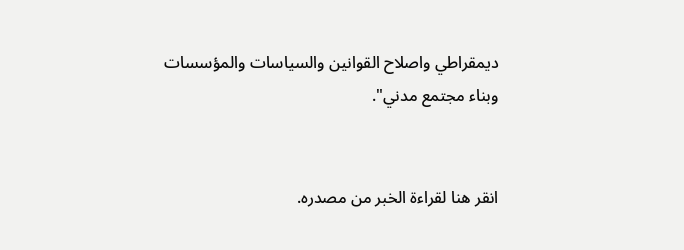ديمقراطي واصلاح القوانين والسياسات والمؤسسات وبناء مجتمع مدني".


انقر هنا لقراءة الخبر من مصدره.